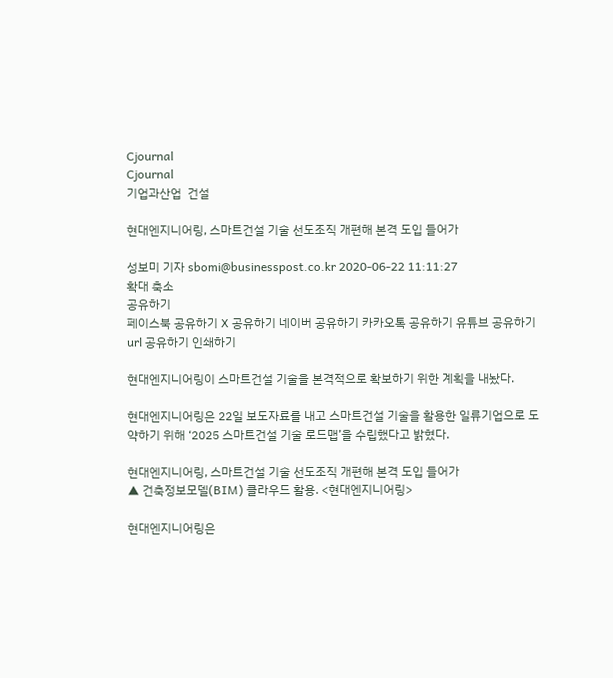Cjournal
Cjournal
기업과산업  건설

현대엔지니어링, 스마트건설 기술 선도조직 개편해 본격 도입 들어가

성보미 기자 sbomi@businesspost.co.kr 2020-06-22 11:11:27
확대 축소
공유하기
페이스북 공유하기 X 공유하기 네이버 공유하기 카카오톡 공유하기 유튜브 공유하기 url 공유하기 인쇄하기

현대엔지니어링이 스마트건설 기술을 본격적으로 확보하기 위한 계획을 내놨다.

현대엔지니어링은 22일 보도자료를 내고 스마트건설 기술을 활용한 일류기업으로 도약하기 위해 ‘2025 스마트건설 기술 로드맵’을 수립했다고 밝혔다.

현대엔지니어링, 스마트건설 기술 선도조직 개편해 본격 도입 들어가
▲ 건축정보모델(BIM) 클라우드 활용. <현대엔지니어링>

현대엔지니어링은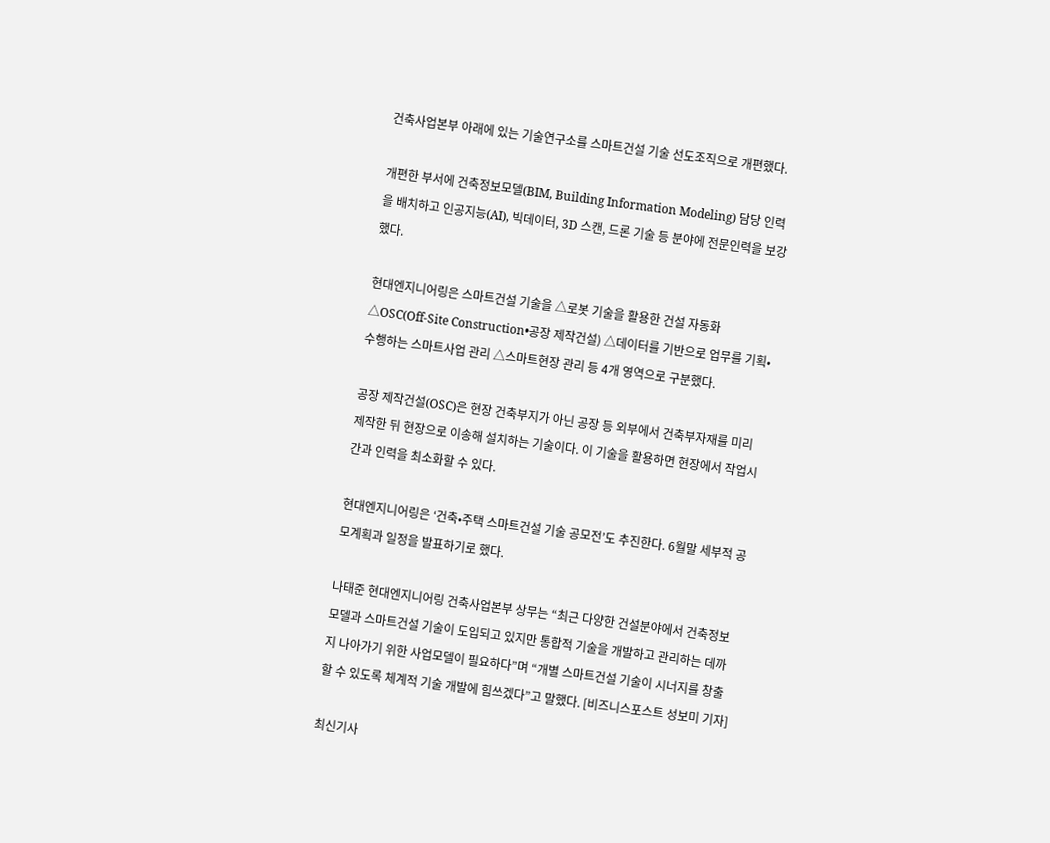건축사업본부 아래에 있는 기술연구소를 스마트건설 기술 선도조직으로 개편했다.

개편한 부서에 건축정보모델(BIM, Building Information Modeling) 담당 인력을 배치하고 인공지능(AI), 빅데이터, 3D 스캔, 드론 기술 등 분야에 전문인력을 보강했다.

현대엔지니어링은 스마트건설 기술을 △로봇 기술을 활용한 건설 자동화 △OSC(Off-Site Construction•공장 제작건설) △데이터를 기반으로 업무를 기획•수행하는 스마트사업 관리 △스마트현장 관리 등 4개 영역으로 구분했다.

공장 제작건설(OSC)은 현장 건축부지가 아닌 공장 등 외부에서 건축부자재를 미리 제작한 뒤 현장으로 이송해 설치하는 기술이다. 이 기술을 활용하면 현장에서 작업시간과 인력을 최소화할 수 있다.

현대엔지니어링은 ‘건축•주택 스마트건설 기술 공모전’도 추진한다. 6월말 세부적 공모계획과 일정을 발표하기로 했다.

나태준 현대엔지니어링 건축사업본부 상무는 “최근 다양한 건설분야에서 건축정보모델과 스마트건설 기술이 도입되고 있지만 통합적 기술을 개발하고 관리하는 데까지 나아가기 위한 사업모델이 필요하다”며 “개별 스마트건설 기술이 시너지를 창출할 수 있도록 체계적 기술 개발에 힘쓰겠다”고 말했다. [비즈니스포스트 성보미 기자]

최신기사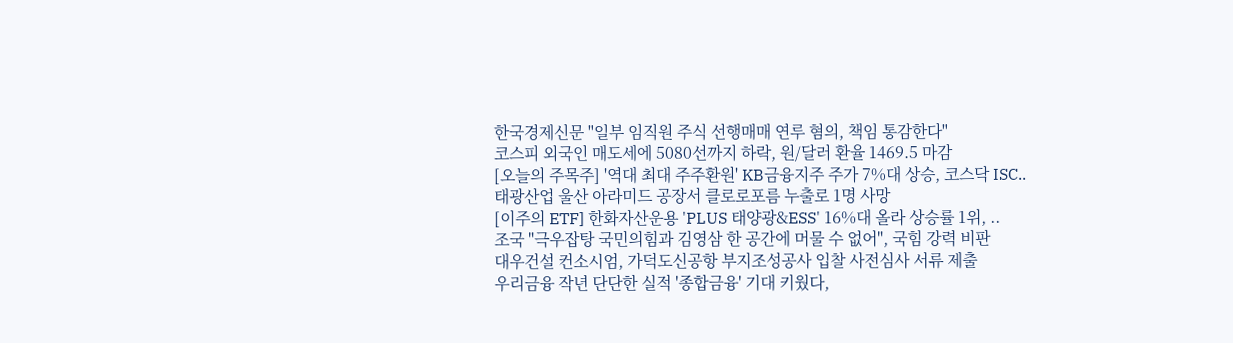한국경제신문 "일부 임직원 주식 선행매매 연루 혐의, 책임 통감한다"
코스피 외국인 매도세에 5080선까지 하락, 원/달러 환율 1469.5 마감
[오늘의 주목주] '역대 최대 주주환원' KB금융지주 주가 7%대 상승, 코스닥 ISC..
태광산업 울산 아라미드 공장서 클로로포름 누출로 1명 사망
[이주의 ETF] 한화자산운용 'PLUS 태양광&ESS' 16%대 올라 상승률 1위, ..
조국 "극우잡탕 국민의힘과 김영삼 한 공간에 머물 수 없어", 국힘 강력 비판
대우건설 컨소시엄, 가덕도신공항 부지조성공사 입찰 사전심사 서류 제출
우리금융 작년 단단한 실적 '종합금융' 기대 키웠다,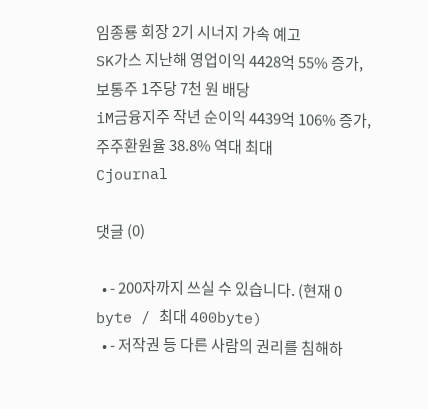임종룡 회장 2기 시너지 가속 예고
SK가스 지난해 영업이익 4428억 55% 증가, 보통주 1주당 7천 원 배당
iM금융지주 작년 순이익 4439억 106% 증가, 주주환원율 38.8% 역대 최대
Cjournal

댓글 (0)

  • - 200자까지 쓰실 수 있습니다. (현재 0 byte / 최대 400byte)
  • - 저작권 등 다른 사람의 권리를 침해하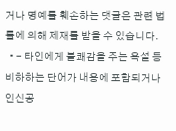거나 명예를 훼손하는 댓글은 관련 법률에 의해 제재를 받을 수 있습니다.
  • - 타인에게 불쾌감을 주는 욕설 등 비하하는 단어가 내용에 포함되거나 인신공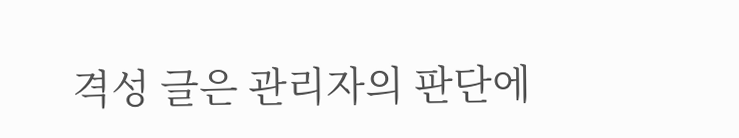격성 글은 관리자의 판단에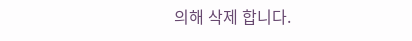의해 삭제 합니다.